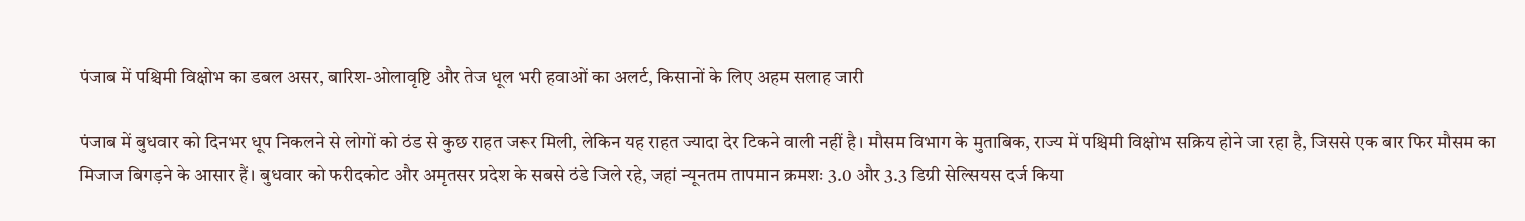पंजाब में पश्चिमी विक्षोभ का डबल असर, बारिश-ओलावृष्टि और तेज धूल भरी हवाओं का अलर्ट, किसानों के लिए अहम सलाह जारी

पंजाब में बुधवार को दिनभर धूप निकलने से लोगों को ठंड से कुछ राहत जरूर मिली, लेकिन यह राहत ज्यादा देर टिकने वाली नहीं है। मौसम विभाग के मुताबिक, राज्य में पश्चिमी विक्षोभ सक्रिय होने जा रहा है, जिससे एक बार फिर मौसम का मिजाज बिगड़ने के आसार हैं। बुधवार को फरीदकोट और अमृतसर प्रदेश के सबसे ठंडे जिले रहे, जहां न्यूनतम तापमान क्रमशः 3.0 और 3.3 डिग्री सेल्सियस दर्ज किया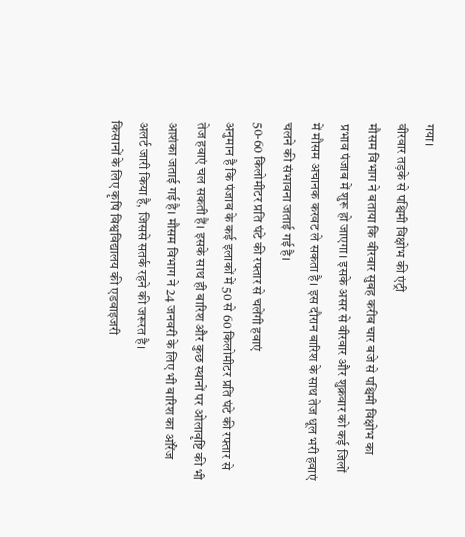गया।
वीरवार तड़के से पश्चिमी विक्षोभ की एंट्री
मौसम विभाग ने बताया कि वीरवार सुबह करीब चार बजे से पश्चिमी विक्षोभ का प्रभाव पंजाब में शुरू हो जाएगा। इसके असर से वीरवार और शुक्रवार को कई जिलों में मौसम अचानक करवट ले सकता है। इस दौरान बारिश के साथ तेज धूल भरी हवाएं चलने की संभावना जताई गई है।
50-60 किलोमीटर प्रति घंटे की रफ्तार से चलेंगी हवाएं
अनुमान है कि पंजाब के कई इलाकों में 50 से 60 किलोमीटर प्रति घंटे की रफ्तार से तेज हवाएं चल सकती हैं। इसके साथ ही बारिश और कुछ स्थानों पर ओलावृष्टि की भी आशंका जताई गई है। मौसम विभाग ने 24 जनवरी के लिए भी बारिश का ऑरेंज अलर्ट जारी किया है, जिससे सतर्क रहने की जरूरत है।
किसानों के लिए कृषि विश्वविद्यालय की एडवाइजरी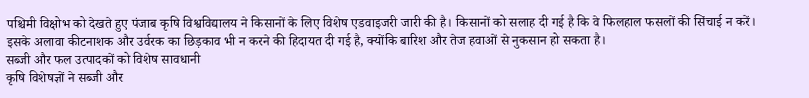पश्चिमी विक्षोभ को देखते हुए पंजाब कृषि विश्वविद्यालय ने किसानों के लिए विशेष एडवाइजरी जारी की है। किसानों को सलाह दी गई है कि वे फिलहाल फसलों की सिंचाई न करें। इसके अलावा कीटनाशक और उर्वरक का छिड़काव भी न करने की हिदायत दी गई है, क्योंकि बारिश और तेज हवाओं से नुकसान हो सकता है।
सब्जी और फल उत्पादकों को विशेष सावधानी
कृषि विशेषज्ञों ने सब्जी और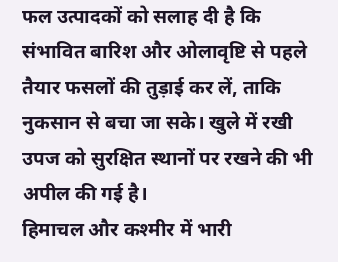फल उत्पादकों को सलाह दी है कि संभावित बारिश और ओलावृष्टि से पहले तैयार फसलों की तुड़ाई कर लें, ताकि नुकसान से बचा जा सके। खुले में रखी उपज को सुरक्षित स्थानों पर रखने की भी अपील की गई है।
हिमाचल और कश्मीर में भारी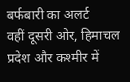बर्फबारी का अलर्ट
वहीं दूसरी ओर, हिमाचल प्रदेश और कश्मीर में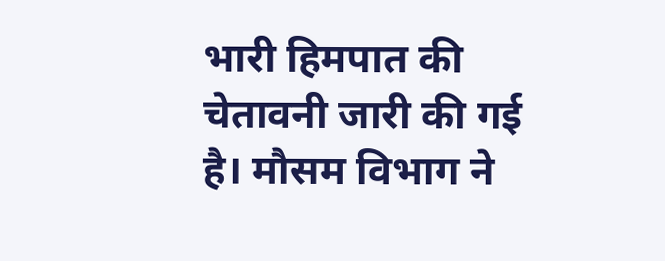भारी हिमपात की चेतावनी जारी की गई है। मौसम विभाग ने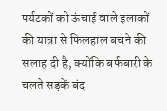पर्यटकों को ऊंचाई वाले इलाकों की यात्रा से फिलहाल बचने की सलाह दी है, क्योंकि बर्फबारी के चलते सड़कें बंद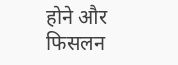होने और फिसलन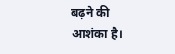बढ़ने की आशंका है।